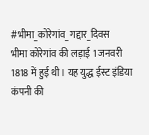#भीमा_कोरेगांव_गद्दार_दिवस
भीमा कोरेगांव की लड़ाई 1 जनवरी 1818 में हुई थी। यह युद्ध ईस्ट इंडिया कंपनी की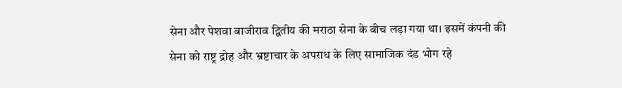सेना और पेशवा बाजीराव द्वितीय की मराठा सेना के बीच लड़ा गया था। इसमें कंपनी की सेना को राष्ट्र द्रोह और भ्रष्टाचार के अपराध के लिए सामाजिक दंड भोग रहे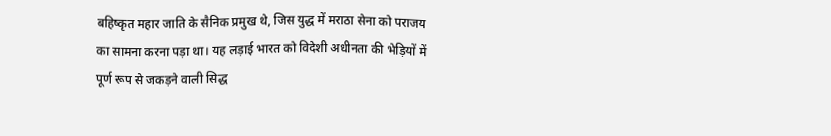बहिष्कृत महार जाति के सैनिक प्रमुख थे, जिस युद्ध में मराठा सेना को पराजय का सामना करना पड़ा था। यह लड़ाई भारत को विदेशी अधीनता की भेड़ियों में पूर्ण रूप से जकड़ने वाली सिद्ध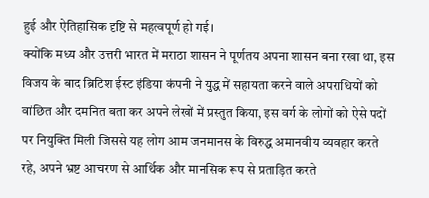हुई और ऐतिहासिक दृष्टि से महत्वपूर्ण हो गई।
क्योंकि मध्य और उत्तरी भारत में मराठा शासन ने पूर्णतय अपना शासन बना रखा था, इस विजय के बाद ब्रिटिश ईस्ट इंडिया कंपनी ने युद्ध में सहायता करने वाले अपराधियों को वांछित और दमनित बता कर अपने लेखों में प्रस्तुत किया, इस वर्ग के लोगों को ऐसे पदों पर नियुक्ति मिली जिससे यह लोग आम जनमानस के विरुद्ध अमानवीय व्यवहार करते रहे, अपने भ्रष्ट आचरण से आर्थिक और मानसिक रूप से प्रताड़ित करते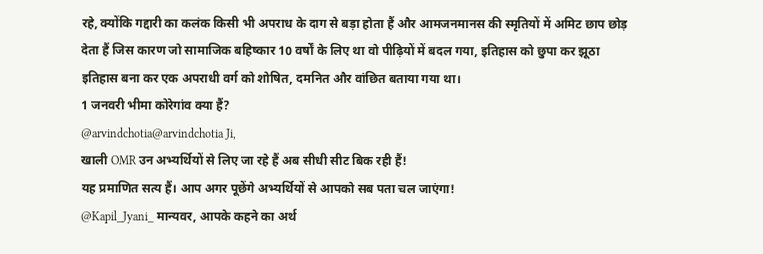रहे, क्योंकि गद्दारी का कलंक किसी भी अपराध के दाग से बड़ा होता हैं और आमजनमानस की स्मृतियों में अमिट छाप छोड़ देता हैं जिस कारण जो सामाजिक बहिष्कार 10 वर्षों के लिए था वो पीढ़ियों में बदल गया, इतिहास को छुपा कर झूठा इतिहास बना कर एक अपराधी वर्ग को शोषित, दमनित और वांछित बताया गया था।
1 जनवरी भीमा कोरेगांव क्या हैं?
@arvindchotia@arvindchotia Ji,
खाली OMR उन अभ्यर्थियों से लिए जा रहे हैं अब सीधी सीट बिक रही हैं!
यह प्रमाणित सत्य हैं। आप अगर पूछेंगे अभ्यर्थियों से आपको सब पता चल जाएंगा!
@Kapil_Jyani_ मान्यवर, आपके कहने का अर्थ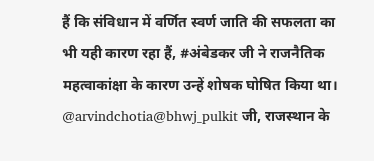हैं कि संविधान में वर्णित स्वर्ण जाति की सफलता का भी यही कारण रहा हैं, #अंबेडकर जी ने राजनैतिक महत्वाकांक्षा के कारण उन्हें शोषक घोषित किया था।
@arvindchotia@bhwj_pulkit जी, राजस्थान के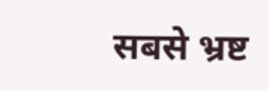सबसे भ्रष्ट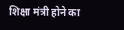शिक्षा मंत्री होने का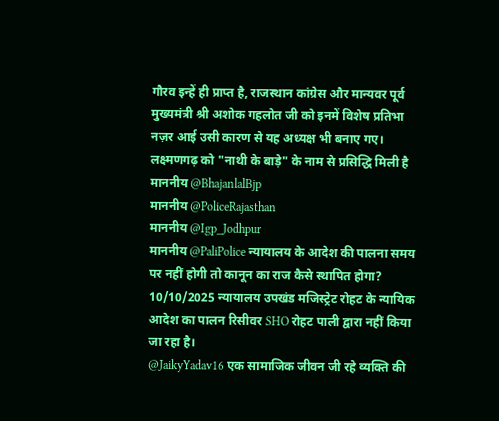गौरव इन्हें ही प्राप्त है, राजस्थान कांग्रेस और मान्यवर पूर्व मुख्यमंत्री श्री अशोक गहलोत जी को इनमें विशेष प्रतिभा नज़र आई उसी कारण से यह अध्यक्ष भी बनाए गए।
लक्ष्मणगढ़ को "नाथी के बाड़े" के नाम से प्रसिद्धि मिली है
माननीय @BhajanlalBjp
माननीय @PoliceRajasthan
माननीय @Igp_Jodhpur
माननीय @PaliPolice न्यायालय के आदेश की पालना समय पर नहीं होगी तो कानून का राज कैसे स्थापित होगा?
10/10/2025 न्यायालय उपखंड मजिस्ट्रेट रोहट के न्यायिक आदेश का पालन रिसीवर SHO रोहट पाली द्वारा नहीं किया जा रहा है।
@JaikyYadav16 एक सामाजिक जीवन जी रहे व्यक्ति की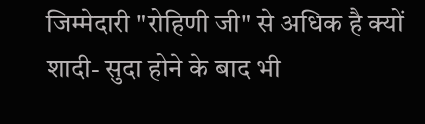जिम्मेदारी "रोहिणी जी" से अधिक है क्यों शादी- सुदा होने के बाद भी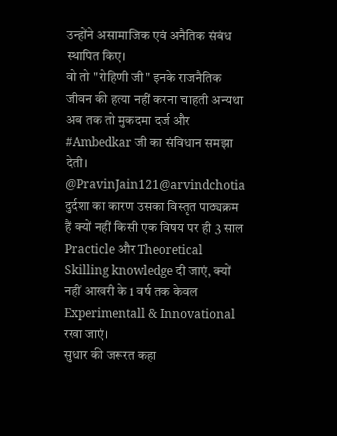उन्होंने असामाजिक एवं अनैतिक संबंध स्थापित किए।
वो तो "रोहिणी जी" इनके राजनैतिक जीवन की हत्या नहीं करना चाहती अन्यथा अब तक तो मुकदमा दर्ज और #Ambedkar जी का संविधान समझा देती।
@PravinJain121@arvindchotia दुर्दशा का कारण उसका विस्तृत पाठ्यक्रम हैं क्यों नहीं किसी एक विषय पर ही 3 साल Practicle और Theoretical Skilling knowledge दी जाएं, क्यों नहीं आखरी के 1 वर्ष तक केवल Experimentall & Innovational रखा जाएं।
सुधार की जरूरत कहा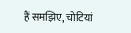हैं समझिए, चोटियां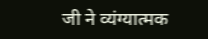जी ने व्यंग्यात्मक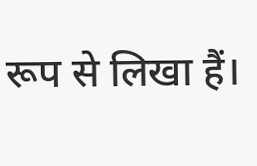रूप से लिखा हैं।